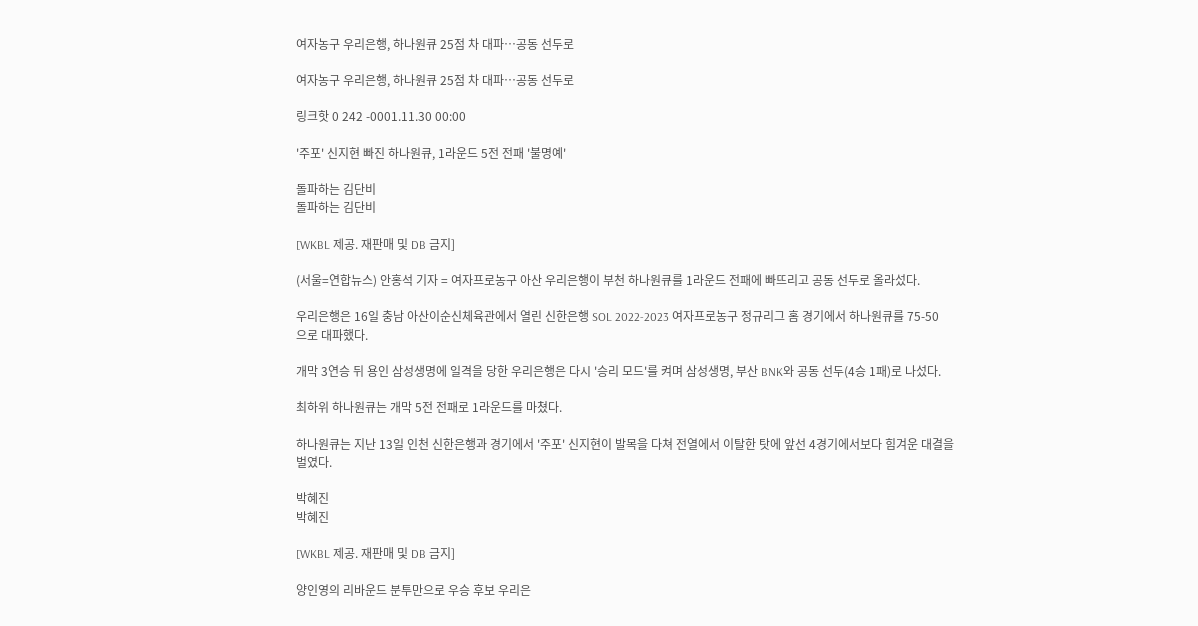여자농구 우리은행, 하나원큐 25점 차 대파…공동 선두로

여자농구 우리은행, 하나원큐 25점 차 대파…공동 선두로

링크핫 0 242 -0001.11.30 00:00

'주포' 신지현 빠진 하나원큐, 1라운드 5전 전패 '불명예'

돌파하는 김단비
돌파하는 김단비

[WKBL 제공. 재판매 및 DB 금지]

(서울=연합뉴스) 안홍석 기자 = 여자프로농구 아산 우리은행이 부천 하나원큐를 1라운드 전패에 빠뜨리고 공동 선두로 올라섰다.

우리은행은 16일 충남 아산이순신체육관에서 열린 신한은행 SOL 2022-2023 여자프로농구 정규리그 홈 경기에서 하나원큐를 75-50으로 대파했다.

개막 3연승 뒤 용인 삼성생명에 일격을 당한 우리은행은 다시 '승리 모드'를 켜며 삼성생명, 부산 BNK와 공동 선두(4승 1패)로 나섰다.

최하위 하나원큐는 개막 5전 전패로 1라운드를 마쳤다.

하나원큐는 지난 13일 인천 신한은행과 경기에서 '주포' 신지현이 발목을 다쳐 전열에서 이탈한 탓에 앞선 4경기에서보다 힘겨운 대결을 벌였다.

박혜진
박혜진

[WKBL 제공. 재판매 및 DB 금지]

양인영의 리바운드 분투만으로 우승 후보 우리은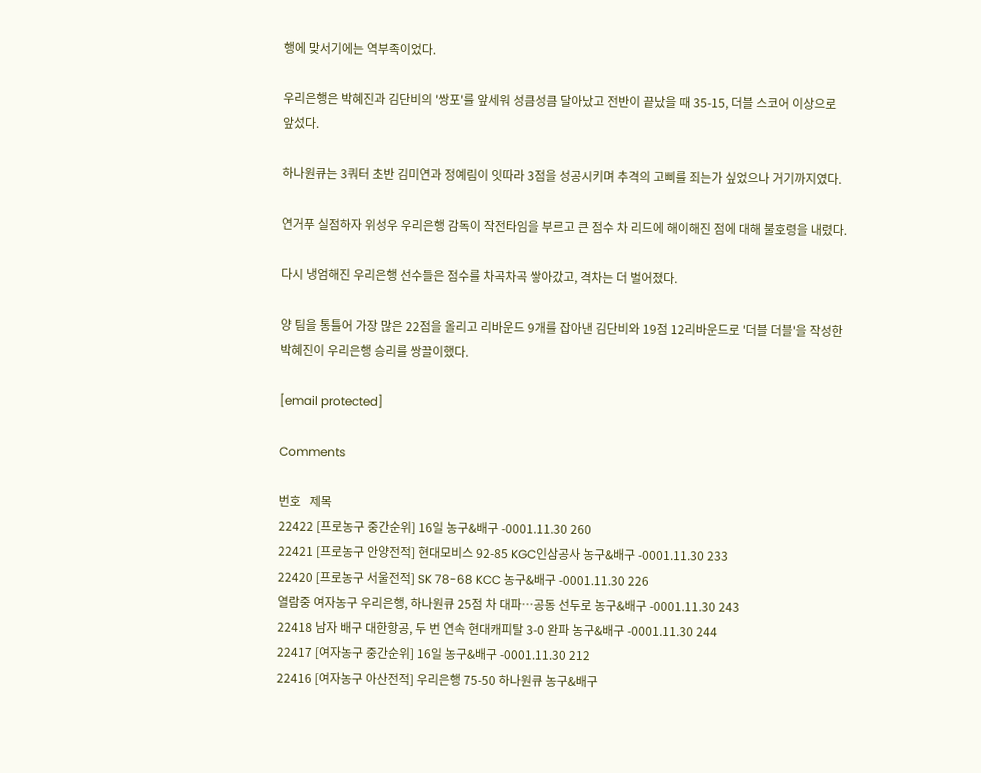행에 맞서기에는 역부족이었다.

우리은행은 박혜진과 김단비의 '쌍포'를 앞세워 성큼성큼 달아났고 전반이 끝났을 때 35-15, 더블 스코어 이상으로 앞섰다.

하나원큐는 3쿼터 초반 김미연과 정예림이 잇따라 3점을 성공시키며 추격의 고삐를 죄는가 싶었으나 거기까지였다.

연거푸 실점하자 위성우 우리은행 감독이 작전타임을 부르고 큰 점수 차 리드에 해이해진 점에 대해 불호령을 내렸다.

다시 냉엄해진 우리은행 선수들은 점수를 차곡차곡 쌓아갔고, 격차는 더 벌어졌다.

양 팀을 통틀어 가장 많은 22점을 올리고 리바운드 9개를 잡아낸 김단비와 19점 12리바운드로 '더블 더블'을 작성한 박혜진이 우리은행 승리를 쌍끌이했다.

[email protected]

Comments

번호   제목
22422 [프로농구 중간순위] 16일 농구&배구 -0001.11.30 260
22421 [프로농구 안양전적] 현대모비스 92-85 KGC인삼공사 농구&배구 -0001.11.30 233
22420 [프로농구 서울전적] SK 78-68 KCC 농구&배구 -0001.11.30 226
열람중 여자농구 우리은행, 하나원큐 25점 차 대파…공동 선두로 농구&배구 -0001.11.30 243
22418 남자 배구 대한항공, 두 번 연속 현대캐피탈 3-0 완파 농구&배구 -0001.11.30 244
22417 [여자농구 중간순위] 16일 농구&배구 -0001.11.30 212
22416 [여자농구 아산전적] 우리은행 75-50 하나원큐 농구&배구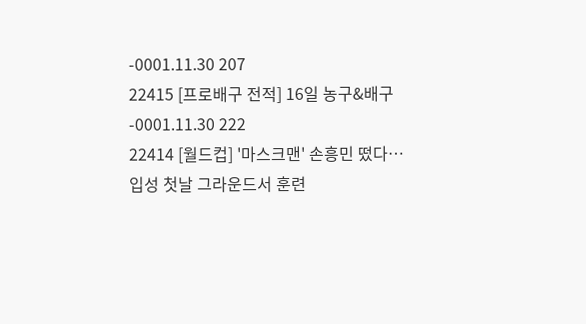-0001.11.30 207
22415 [프로배구 전적] 16일 농구&배구 -0001.11.30 222
22414 [월드컵] '마스크맨' 손흥민 떴다…입성 첫날 그라운드서 훈련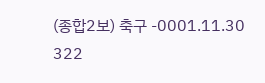(종합2보) 축구 -0001.11.30 322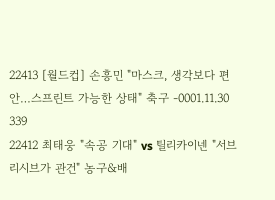22413 [월드컵] 손흥민 "마스크, 생각보다 편안…스프린트 가능한 상태" 축구 -0001.11.30 339
22412 최태웅 "속공 기대" vs 틸리카이넨 "서브 리시브가 관건" 농구&배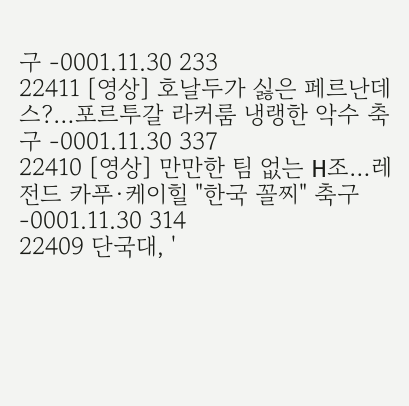구 -0001.11.30 233
22411 [영상] 호날두가 싫은 페르난데스?…포르투갈 라커룸 냉랭한 악수 축구 -0001.11.30 337
22410 [영상] 만만한 팀 없는 H조…레전드 카푸·케이힐 "한국 꼴찌" 축구 -0001.11.30 314
22409 단국대, '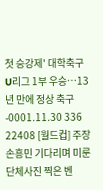첫 승강제' 대학축구 U리그 1부 우승…13년 만에 정상 축구 -0001.11.30 336
22408 [월드컵] 주장 손흥민 기다리며 미룬 단체사진 찍은 벤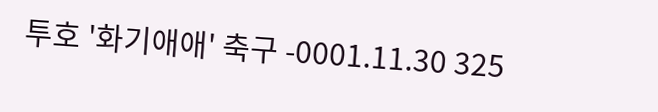투호 '화기애애' 축구 -0001.11.30 325